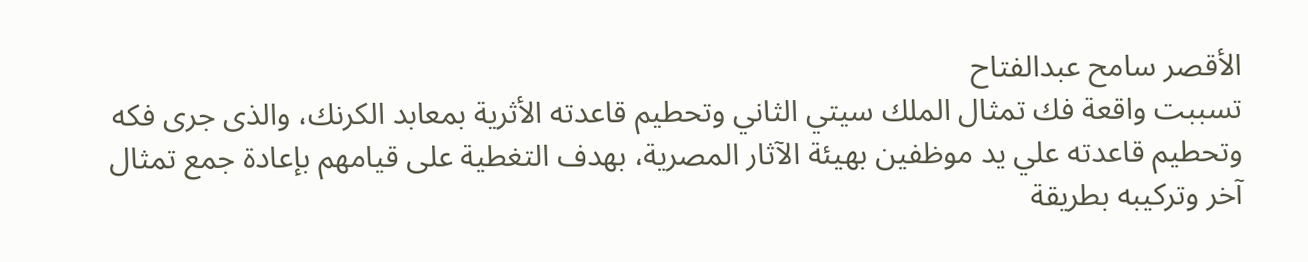الأقصر سامح عبدالفتاح
تسببت واقعة فك تمثال الملك سيتي الثاني وتحطيم قاعدته الأثرية بمعابد الكرنك، والذى جرى فكه وتحطيم قاعدته علي يد موظفين بهيئة الآثار المصرية، بهدف التغطية على قيامهم بإعادة جمع تمثال آخر وتركيبه بطريقة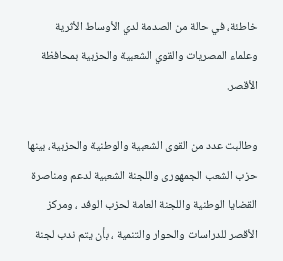خاطئة، في حالة من الصدمة لدي الأوساط الأثرية وعلماء المصريات والقوي الشعبية والحزبية بمحافظة الأقصر.

وطالبت عدد من القوى الشعبية والوطنية والحزبية، بينها حزب الشعب الجمهورى واللجنة الشعبية لدعم ومناصرة القضايا الوطنية واللجنة العامة لحزب الوفد ، ومركز الأقصر للدراسات والحوار والتنمية ، بأن يتم ندب لجنة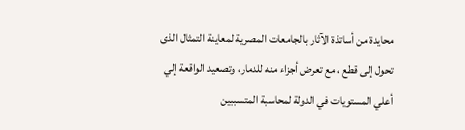محايدة من أساتذة الآثار بالجامعات المصرية لمعاينة التمثال الذى تحول إلى قطع ، مع تعرض أجزاء منه للدمار، وتصعيد الواقعة إلي أعلي المستويات في الدولة لمحاسبة المتسببين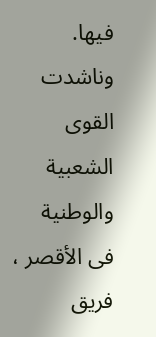فيها.
وناشدت القوى الشعبية والوطنية فى الأقصر ، فريق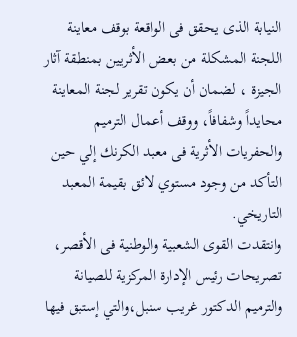النيابة الذى يحقق فى الواقعة بوقف معاينة اللجنة المشكلة من بعض الأثريين بمنطقة آثار الجيزة ، لضمان أن يكون تقرير لجنة المعاينة محايداً وشفافاً، ووقف أعمال الترميم والحفريات الأثرية فى معبد الكرنك إلي حين التأكد من وجود مستوي لائق بقيمة المعبد التاريخي.
وانتقدت القوى الشعبية والوطنية فى الأقصر، تصريحات رئيس الإدارة المركزية للصيانة والترميم الدكتور غريب سنبل،والتي إستبق فيها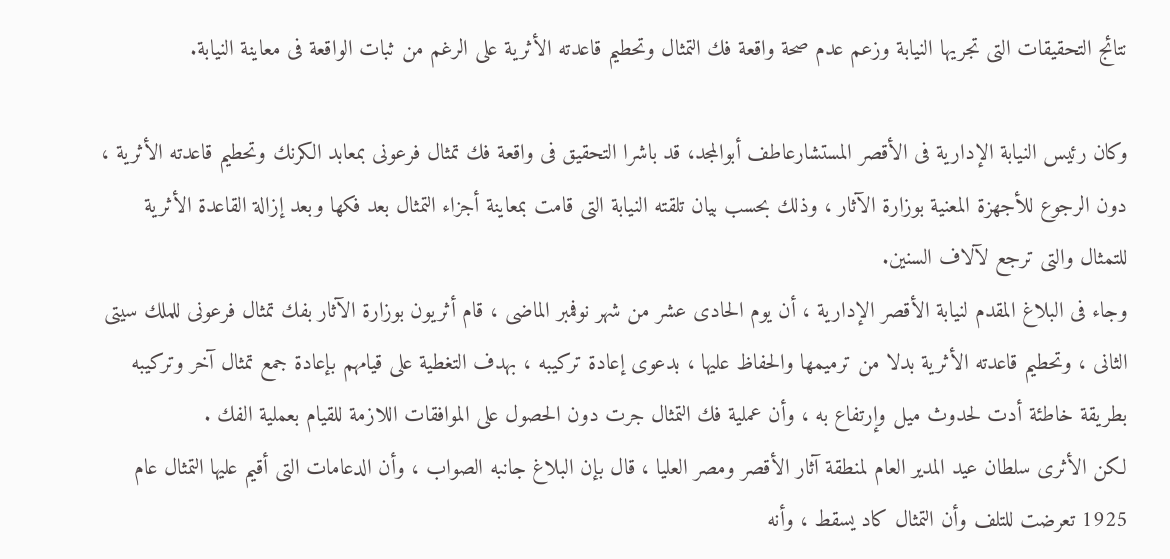نتائج التحقيقات التى تجريها النيابة وزعم عدم صحة واقعة فك التمثال وتحطيم قاعدته الأثرية على الرغم من ثبات الواقعة فى معاينة النيابة.

وكان رئيس النيابة الإدارية فى الأقصر المستشارعاطف أبوالمجد، قد باشرا التحقيق فى واقعة فك تمثال فرعونى بمعابد الكرنك وتحطيم قاعدته الأثرية ، دون الرجوع للأجهزة المعنية بوزارة الآثار ، وذلك بحسب بيان تلقته النيابة التى قامت بمعاينة أجزاء التمثال بعد فكها وبعد إزالة القاعدة الأثرية للتمثال والتى ترجع لآلاف السنين.
وجاء فى البلاغ المقدم لنيابة الأقصر الإدارية ، أن يوم الحادى عشر من شهر نوفمبر الماضى ، قام أثريون بوزارة الآثار بفك تمثال فرعونى للملك سيتى الثانى ، وتحطيم قاعدته الأثرية بدلا من ترميمها والحفاظ عليها ، بدعوى إعادة تركيبه ، بهدف التغطية على قيامهم بإعادة جمع تمثال آخر وتركيبه بطريقة خاطئة أدت لحدوث ميل وإرتفاع به ، وأن عملية فك التمثال جرت دون الحصول على الموافقات اللازمة للقيام بعملية الفك .
لكن الأثرى سلطان عيد المدير العام لمنطقة آثار الأقصر ومصر العليا ، قال بإن البلاغ جانبه الصواب ، وأن الدعامات التى أقيم عليها التمثال عام 1925 تعرضت للتلف وأن التمثال كاد يسقط ، وأنه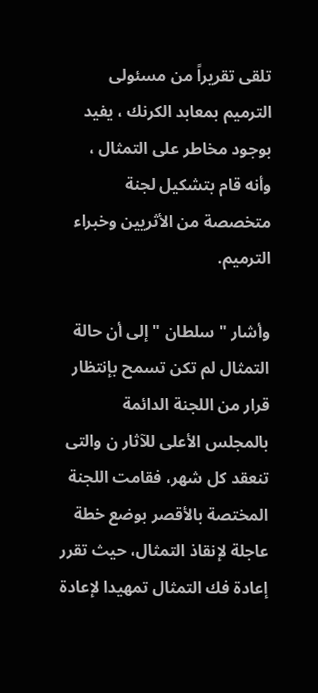تلقى تقريراً من مسئولى الترميم بمعابد الكرنك ، يفيد بوجود مخاطر على التمثال ، وأنه قام بتشكيل لجنة متخصصة من الأثريين وخبراء الترميم.

وأشار " سلطان " إلى أن حالة التمثال لم تكن تسمح بإنتظار قرار من اللجنة الدائمة بالمجلس الأعلى للآثار ن والتى تنعقد كل شهر، فقامت اللجنة المختصة بالأقصر بوضع خطة عاجلة لإنقاذ التمثال، حيث تقرر إعادة فك التمثال تمهيدا لإعادة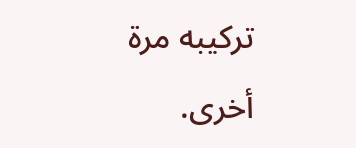تركيبه مرة أخرى.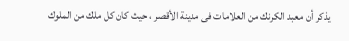يذكر أن معبد الكرنك من العلامات فى مدينة الأقصر ، حيث كان كل ملك من الملوك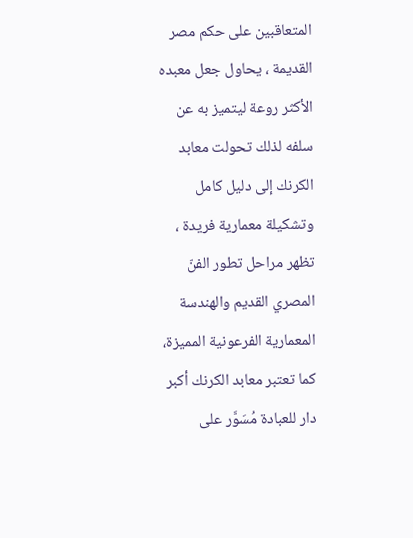المتعاقبين على حكم مصر القديمة ، يحاول جعل معبده الأكثر روعة ليتميز به عن سلفه لذلك تحولت معابد الكرنك إلى دليل كامل وتشكيلة معمارية فريدة ، تظهر مراحل تطور الفنّ المصري القديم والهندسة المعمارية الفرعونية المميزة، كما تعتبر معابد الكرنك أكبر دار للعبادة مُسَوَّر على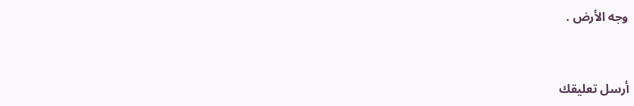وجه الأرض .


أرسل تعليقك